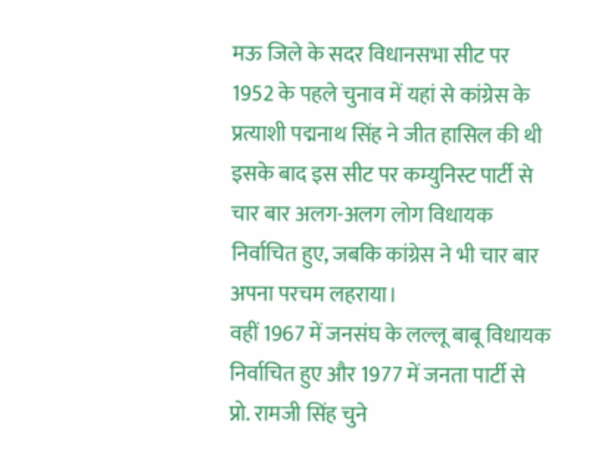मऊ जिले के सदर विधानसभा सीट पर 1952 के पहले चुनाव में यहां से कांग्रेस के प्रत्याशी पद्मनाथ सिंह ने जीत हासिल की थी इसके बाद इस सीट पर कम्युनिस्ट पार्टी से चार बार अलग-अलग लोग विधायक निर्वाचित हुए, जबकि कांग्रेस ने भी चार बार अपना परचम लहराया।
वहीं 1967 में जनसंघ के लल्लू बाबू विधायक निर्वाचित हुए और 1977 में जनता पार्टी से प्रो. रामजी सिंह चुने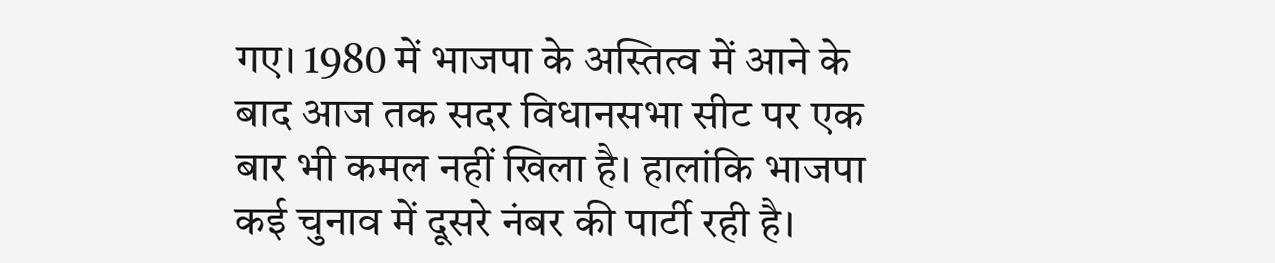गए। 1980 में भाजपा के अस्तित्व में आने के बाद आज तक सदर विधानसभा सीट पर एक बार भी कमल नहीं खिला है। हालांकि भाजपा कई चुनाव में दूसरे नंबर की पार्टी रही है।